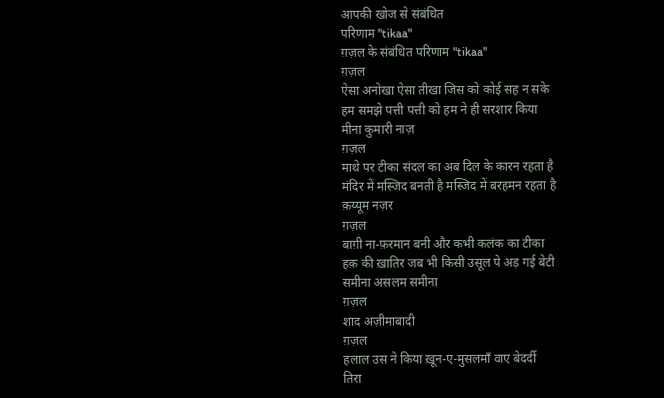आपकी खोज से संबंधित
परिणाम "tikaa"
ग़ज़ल के संबंधित परिणाम "tikaa"
ग़ज़ल
ऐसा अनोखा ऐसा तीखा जिस को कोई सह न सके
हम समझे पत्ती पत्ती को हम ने ही सरशार किया
मीना कुमारी नाज़
ग़ज़ल
माथे पर टीका संदल का अब दिल के कारन रहता है
मंदिर में मस्जिद बनती है मस्जिद में बरहमन रहता है
क़य्यूम नज़र
ग़ज़ल
बाग़ी ना-फ़रमान बनी और कभी कलंक का टीका
हक़ की ख़ातिर जब भी किसी उसूल पे अड़ गई बेटी
समीना असलम समीना
ग़ज़ल
शाद अज़ीमाबादी
ग़ज़ल
हलाल उस ने किया ख़ून-ए-मुसलमाँ वाए बेदर्दी
तिरा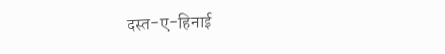दस्त-ए-हिनाई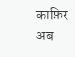काफ़िर अब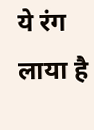ये रंग लाया है